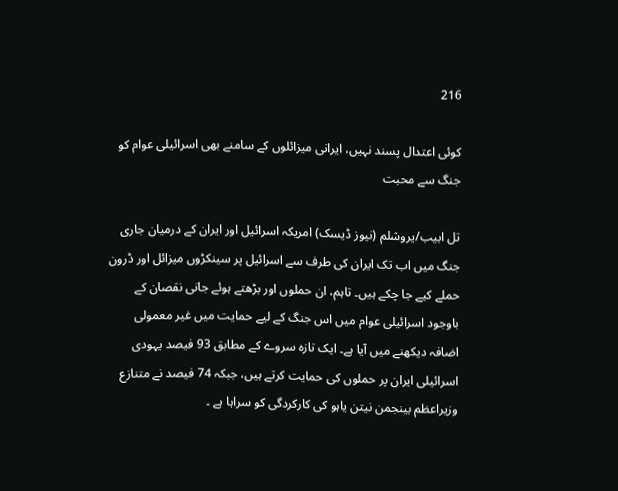216

کوئی اعتدال پسند نہیں، ایرانی میزائلوں کے سامنے بھی اسرائیلی عوام کو جنگ سے محبت

تل ابیب/یروشلم (نیوز ڈیسک) امریکہ اسرائیل اور ایران کے درمیان جاری جنگ میں اب تک ایران کی طرف سے اسرائیل پر سینکڑوں میزائل اور ڈرون حملے کیے جا چکے ہیں۔ تاہم، ان حملوں اور بڑھتے ہوئے جانی نقصان کے باوجود اسرائیلی عوام میں اس جنگ کے لیے حمایت میں غیر معمولی اضافہ دیکھنے میں آیا ہے۔ ایک تازہ سروے کے مطابق 93 فیصد یہودی اسرائیلی ایران پر حملوں کی حمایت کرتے ہیں، جبکہ 74 فیصد نے متنازع وزیراعظم بینجمن نیتن یاہو کی کارکردگی کو سراہا ہے ۔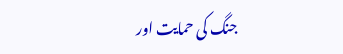جنگ کی حمایت اور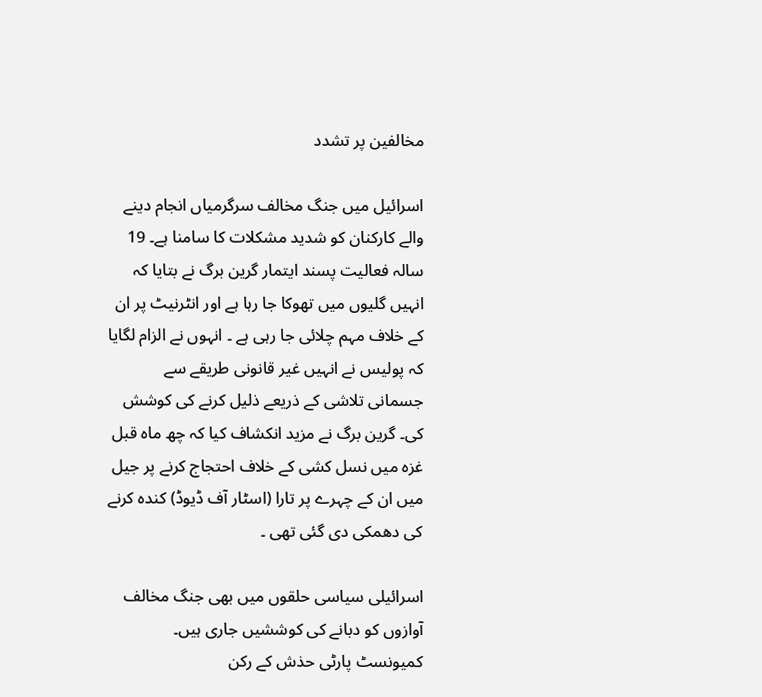مخالفین پر تشدد

اسرائیل میں جنگ مخالف سرگرمیاں انجام دینے والے کارکنان کو شدید مشکلات کا سامنا ہے۔ 19 سالہ فعالیت پسند ایتمار گرین برگ نے بتایا کہ انہیں گلیوں میں تھوکا جا رہا ہے اور انٹرنیٹ پر ان کے خلاف مہم چلائی جا رہی ہے ۔ انہوں نے الزام لگایا کہ پولیس نے انہیں غیر قانونی طریقے سے جسمانی تلاشی کے ذریعے ذلیل کرنے کی کوشش کی۔ گرین برگ نے مزید انکشاف کیا کہ چھ ماہ قبل غزہ میں نسل کشی کے خلاف احتجاج کرنے پر جیل میں ان کے چہرے پر تارا (اسٹار آف ڈیوڈ) کندہ کرنے کی دھمکی دی گئی تھی ۔

اسرائیلی سیاسی حلقوں میں بھی جنگ مخالف آوازوں کو دبانے کی کوششیں جاری ہیں۔ کمیونسٹ پارٹی حذش کے رکن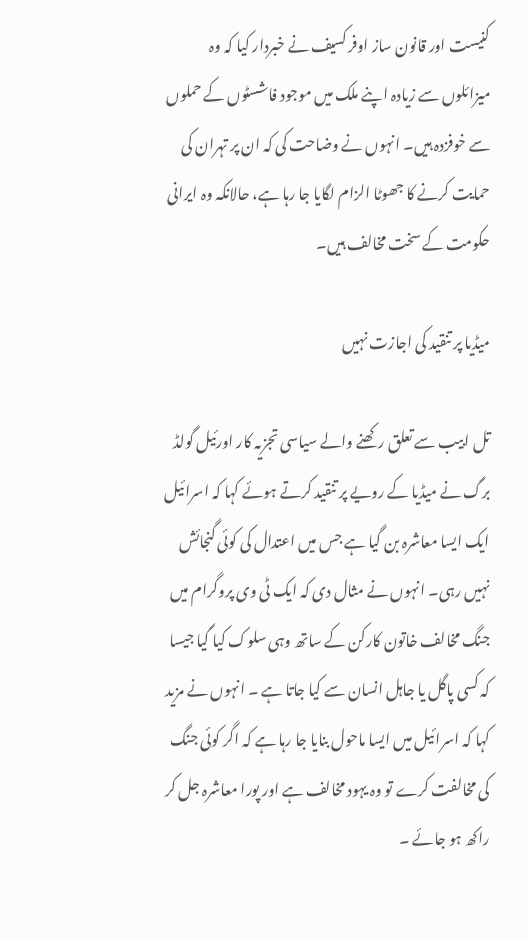کنیست اور قانون ساز اوفر کسیف نے خبردار کیا کہ وہ میزائلوں سے زیادہ اپنے ملک میں موجود فاشسٹوں کے حملوں سے خوفزدہ ہیں۔ انہوں نے وضاحت کی کہ ان پر تہران کی حمایت کرنے کا جھوٹا الزام لگایا جا رہا ہے، حالانکہ وہ ایرانی حکومت کے سخت مخالف ہیں۔

میڈیا پر تنقید کی اجازت نہیں

تل ابیب سے تعلق رکھنے والے سیاسی تجزیہ کار اورئیل گولڈ برگ نے میڈیا کے رویے پر تنقید کرتے ہوئے کہا کہ اسرائیل ایک ایسا معاشرہ بن گیا ہے جس میں اعتدال کی کوئی گنجائش نہیں رہی۔ انہوں نے مثال دی کہ ایک ٹی وی پروگرام میں جنگ مخالف خاتون کارکن کے ساتھ وہی سلوک کیا گیا جیسا کہ کسی پاگل یا جاہل انسان سے کیا جاتا ہے ۔ انہوں نے مزید کہا کہ اسرائیل میں ایسا ماحول بنایا جا رہا ہے کہ اگر کوئی جنگ کی مخالفت کرے تو وہ یہود مخالف ہے اور پورا معاشرہ جل کر راکھ ہو جائے ۔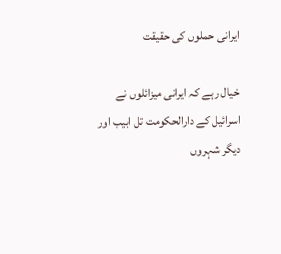ایرانی حملوں کی حقیقت

خیال رہے کہ ایرانی میزائلوں نے اسرائیل کے دارالحکومت تل ابیب اور دیگر شہروں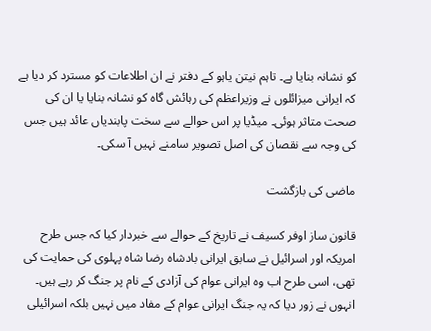کو نشانہ بنایا ہے۔ تاہم نیتن یاہو کے دفتر نے ان اطلاعات کو مسترد کر دیا ہے کہ ایرانی میزائلوں نے وزیراعظم کی رہائش گاہ کو نشانہ بنایا یا ان کی صحت متاثر ہوئی۔ میڈیا پر اس حوالے سے سخت پابندیاں عائد ہیں جس کی وجہ سے نقصان کی اصل تصویر سامنے نہیں آ سکی۔

ماضی کی بازگشت

قانون ساز اوفر کسیف نے تاریخ کے حوالے سے خبردار کیا کہ جس طرح امریکہ اور اسرائیل نے سابق ایرانی بادشاہ رضا شاہ پہلوی کی حمایت کی تھی، اسی طرح اب وہ ایرانی عوام کی آزادی کے نام پر جنگ کر رہے ہیں۔ انہوں نے زور دیا کہ یہ جنگ ایرانی عوام کے مفاد میں نہیں بلکہ اسرائیلی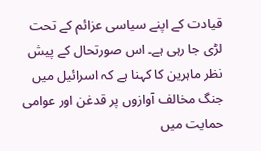قیادت کے اپنے سیاسی عزائم کے تحت لڑی جا رہی ہے۔ اس صورتحال کے پیش نظر ماہرین کا کہنا ہے کہ اسرائیل میں جنگ مخالف آوازوں پر قدغن اور عوامی حمایت میں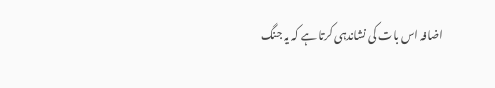اضافہ اس بات کی نشاندہی کرتا ہے کہ یہ جنگ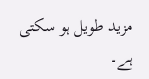مزید طویل ہو سکتی ہے۔